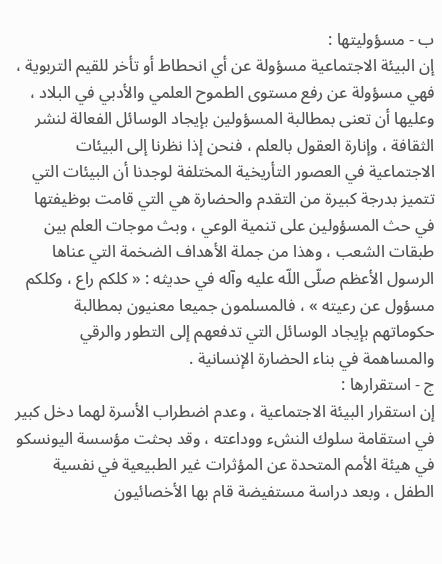ب - مسؤوليتها :
إن البيئة الاجتماعية مسؤولة عن أي انحطاط أو تأخر للقيم التربوية ، فهي مسؤولة عن رفع مستوى الطموح العلمي والأدبي في البلاد ، وعليها أن تعنى بمطالبة المسؤولين بإيجاد الوسائل الفعالة لنشر الثقافة ، وإنارة العقول بالعلم ، فنحن إذا نظرنا إلى البيئات الاجتماعية في العصور التأريخية المختلفة لوجدنا أن البيئات التي تتميز بدرجة كبيرة من التقدم والحضارة هي التي قامت بوظيفتها في حث المسؤولين على تنمية الوعي ، وبث موجات العلم بين طبقات الشعب ، وهذا من جملة الأهداف الضخمة التي عناها الرسول الأعظم صلّى اللّه عليه وآله في حديثه : « كلكم راع ، وكلكم مسؤول عن رعيته » ، فالمسلمون جميعا معنيون بمطالبة حكوماتهم بإيجاد الوسائل التي تدفعهم إلى التطور والرقي والمساهمة في بناء الحضارة الإنسانية .
ج - استقرارها :
إن استقرار البيئة الاجتماعية ، وعدم اضطراب الأسرة لهما دخل كبير في استقامة سلوك النشء ووداعته ، وقد بحثت مؤسسة اليونسكو في هيئة الأمم المتحدة عن المؤثرات غير الطبيعية في نفسية الطفل ، وبعد دراسة مستفيضة قام بها الأخصائيون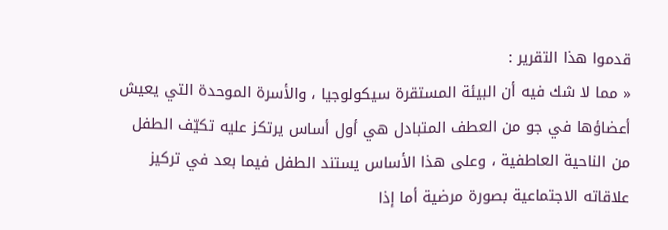قدموا هذا التقرير :
« مما لا شك فيه أن البيئة المستقرة سيكولوجيا ، والأسرة الموحدة التي يعيش أعضاؤها في جو من العطف المتبادل هي أول أساس يرتكز عليه تكيّف الطفل من الناحية العاطفية ، وعلى هذا الأساس يستند الطفل فيما بعد في تركيز علاقاته الاجتماعية بصورة مرضية أما إذا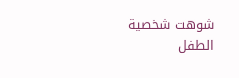شوهت شخصية الطفل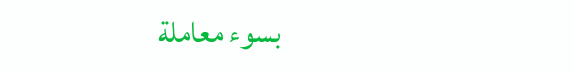بسوء معاملة